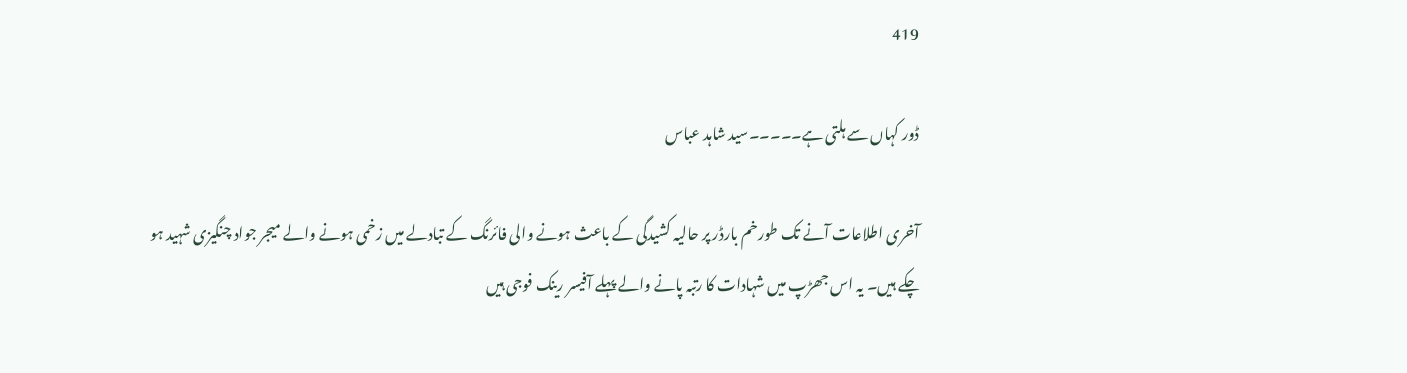419

ڈور کہاں سے ہلتی ہے۔۔۔۔۔سید شاہد عباس

آخری اطلاعات آنے تک طورخم بارڈر پر حالیہ کشیدگی کے باعث ہونے والی فائرنگ کے تبادلے میں زخمی ہونے والے میجر جواد چنگیزی شہید ہو چکے ہیں۔ یہ اس جھڑپ میں شہادات کا رتبہ پانے والے پہلے آفیسر رینک فوجی ہیں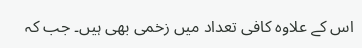اس کے علاوہ کافی تعداد میں زخمی بھی ہیں۔ جب کہ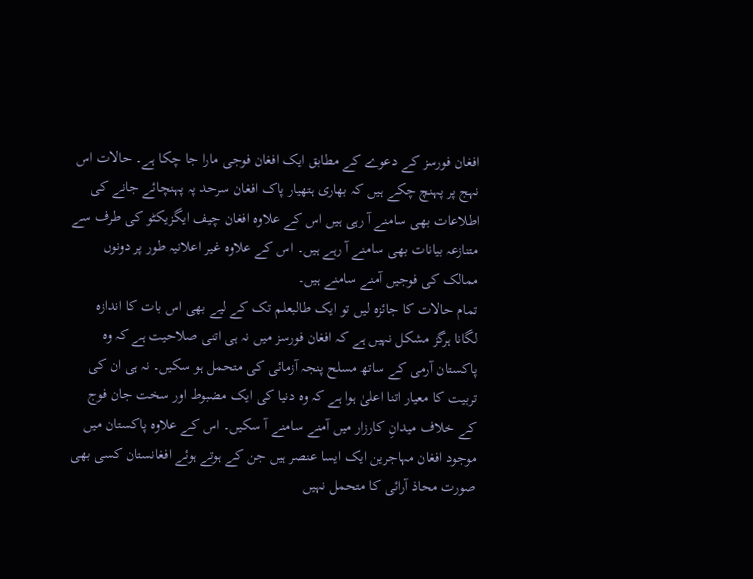افغان فورسز کے دعوے کے مطابق ایک افغان فوجی مارا جا چکا ہے۔ حالات اس نہج پر پہنچ چکے ہیں کہ بھاری ہتھیار پاک افغان سرحد پہ پہنچائے جانے کی اطلاعات بھی سامنے آ رہی ہیں اس کے علاوہ افغان چیف ایگزیکٹو کی طرف سے متنازعہ بیانات بھی سامنے آ رہے ہیں۔ اس کے علاوہ غیر اعلانیہ طور پر دونوں ممالک کی فوجیں آمنے سامنے ہیں۔
تمام حالات کا جائزہ لیں تو ایک طالبعلم تک کے لیے بھی اس بات کا اندازہ لگانا ہرگز مشکل نہیں ہے کہ افغان فورسز میں نہ ہی اتنی صلاحیت ہے کہ وہ پاکستان آرمی کے ساتھ مسلح پنجہ آزمائی کی متحمل ہو سکیں۔ نہ ہی ان کی تربیت کا معیار اتنا اعلیٰ ہوا ہے کہ وہ دنیا کی ایک مضبوط اور سخت جان فوج کے خلاف میدانِ کارزار میں آمنے سامنے آ سکیں۔ اس کے علاوہ پاکستان میں موجود افغان مہاجرین ایک ایسا عنصر ہیں جن کے ہوتے ہوئے افغانستان کسی بھی صورت محاذ آرائی کا متحمل نہیں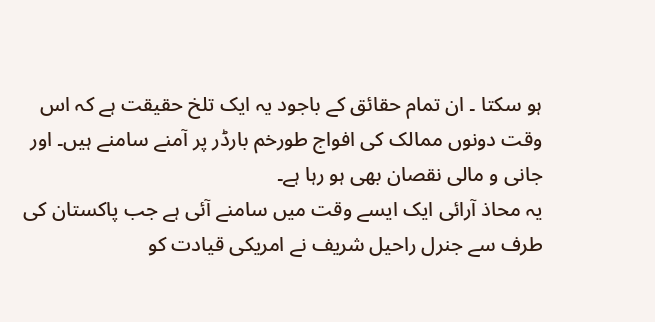ہو سکتا ۔ ان تمام حقائق کے باجود یہ ایک تلخ حقیقت ہے کہ اس وقت دونوں ممالک کی افواج طورخم بارڈر پر آمنے سامنے ہیں۔ اور جانی و مالی نقصان بھی ہو رہا ہے۔
یہ محاذ آرائی ایک ایسے وقت میں سامنے آئی ہے جب پاکستان کی طرف سے جنرل راحیل شریف نے امریکی قیادت کو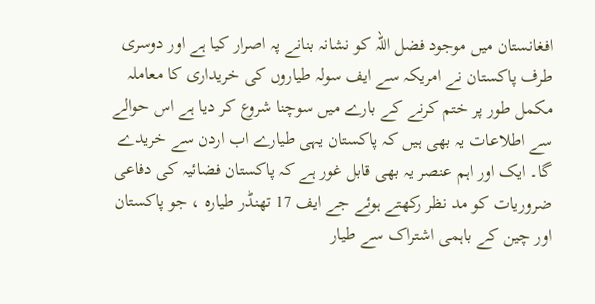افغانستان میں موجود فضل اللہ کو نشانہ بنانے پہ اصرار کیا ہے اور دوسری طرف پاکستان نے امریکہ سے ایف سولہ طیاروں کی خریداری کا معاملہ مکمل طور پر ختم کرنے کے بارے میں سوچنا شروع کر دیا ہے اس حوالے سے اطلاعات یہ بھی ہیں کہ پاکستان یہی طیارے اب اردن سے خریدے گا۔ ایک اور اہم عنصر یہ بھی قابل غور ہے کہ پاکستان فضائیہ کی دفاعی ضروریات کو مد نظر رکھتے ہوئے جے ایف 17 تھنڈر طیارہ ، جو پاکستان اور چین کے باہمی اشتراک سے طیار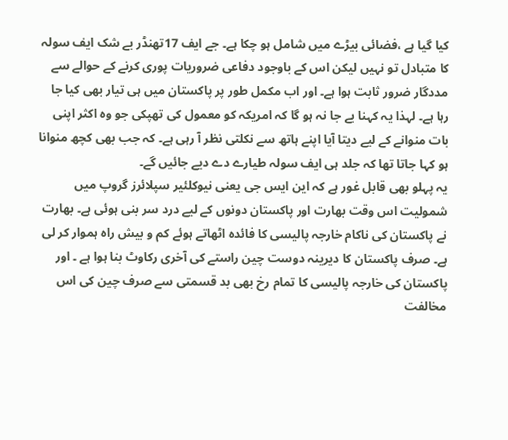کیا گیا ہے ،فضائی بیڑے میں شامل ہو چکا ہے۔ جے ایف 17تھنڈر بے شک ایف سولہ کا متبادل تو نہیں لیکن اس کے باوجود دفاعی ضروریات پوری کرنے کے حوالے سے مددگار ضرور ثابت ہوا ہے۔ اور اب مکمل طور پر پاکستان میں ہی تیار بھی کیا جا رہا ہے۔ لہذا یہ کہنا بے جا نہ ہو گا کہ امریکہ کو معمول کی تھپکی جو وہ اکثر اپنی بات منوانے کے لیے دیتا آیا اپنے ہاتھ سے نکلتی نظر آ رہی ہے۔ کہ جب بھی کچھ منوانا ہو کہا جاتا تھا کہ جلد ہی ایف سولہ طیارے دے دیے جائیں گے۔
یہ پہلو بھی قابل غور ہے کہ این ایس جی یعنی نیوکلئیر سپلائرز گروپ میں شمولیت اس وقت بھارت اور پاکستان دونوں کے لیے درد سر بنی ہوئی ہے۔ بھارت نے پاکستان کی ناکام خارجہ پالیسی کا فائدہ اٹھاتے ہوئے کم و بیش راہ ہموار کر لی ہے۔ صرف پاکستان کا دیرینہ دوست چین راستے کی آخری رکاوٹ بنا ہوا ہے ۔ اور پاکستان کی خارجہ پالیسی کا تمام رخ بھی بد قسمتی سے صرف چین کی اس مخالفت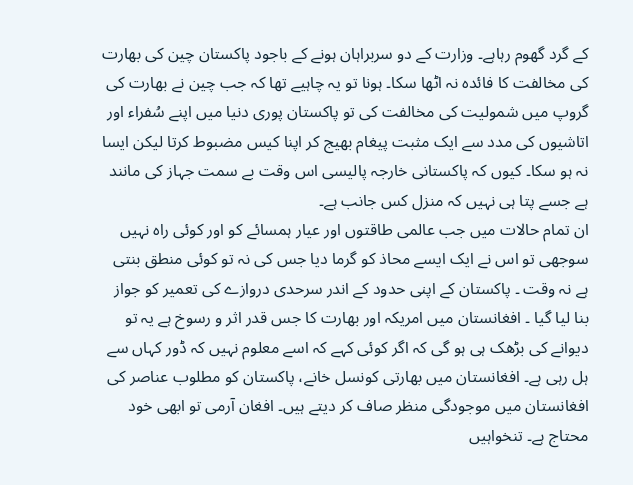کے گرد گھوم رہاہے۔ وزارت کے دو سربراہان ہونے کے باجود پاکستان چین کی بھارت کی مخالفت کا فائدہ نہ اٹھا سکا۔ ہونا تو یہ چاہیے تھا کہ جب چین نے بھارت کی گروپ میں شمولیت کی مخالفت کی تو پاکستان پوری دنیا میں اپنے سُفراء اور اتاشیوں کی مدد سے ایک مثبت پیغام بھیج کر اپنا کیس مضبوط کرتا لیکن ایسا نہ ہو سکا۔ کیوں کہ پاکستانی خارجہ پالیسی اس وقت بے سمت جہاز کی مانند ہے جسے پتا ہی نہیں کہ منزل کس جانب ہے۔
ان تمام حالات میں جب عالمی طاقتوں اور عیار ہمسائے کو اور کوئی راہ نہیں سوجھی تو اس نے ایک ایسے محاذ کو گرما دیا جس کی نہ تو کوئی منطق بنتی ہے نہ وقت ۔ پاکستان کے اپنی حدود کے اندر سرحدی دروازے کی تعمیر کو جواز بنا لیا گیا ۔ افغانستان میں امریکہ اور بھارت کا جس قدر اثر و رسوخ ہے یہ تو دیوانے کی بڑھک ہی ہو گی کہ اگر کوئی کہے کہ اسے معلوم نہیں کہ ڈور کہاں سے ہل رہی ہے۔ افغانستان میں بھارتی کونسل خانے، پاکستان کو مطلوب عناصر کی افغانستان میں موجودگی منظر صاف کر دیتے ہیں۔ افغان آرمی تو ابھی خود محتاج ہے۔ تنخواہیں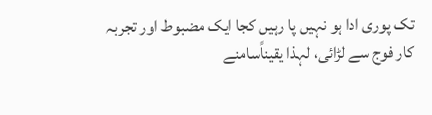تک پوری ادا ہو نہیں پا رہیں کجا ایک مضبوط اور تجربہ کار فوج سے لڑائی، لہذا یقیناًسامنے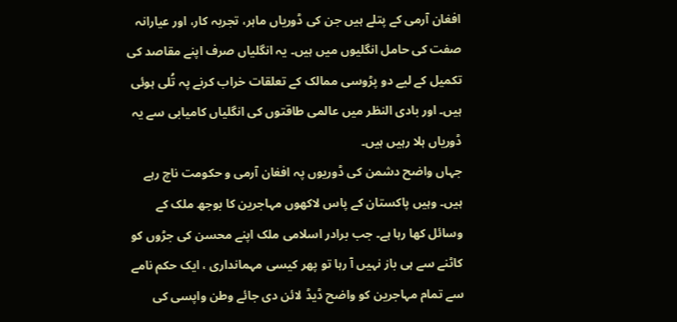افغان آرمی کے پتلے ہیں جن کی ڈوریاں ماہر، تجربہ کار، اور عیارانہ صفت کی حامل انگلیوں میں ہیں۔ یہ انگلیاں صرف اپنے مقاصد کی تکمیل کے لیے دو پڑوسی ممالک کے تعلقات خراب کرنے پہ تُلی ہوئی ہیں۔ اور بادی النظر میں عالمی طاقتوں کی انگلیاں کامیابی سے یہ ڈوریاں ہلا رہیں ہیں۔
جہاں واضح دشمن کی ڈوریوں پہ افغان آرمی و حکومت ناچ رہے ہیں۔ وہیں پاکستان کے پاس لاکھوں مہاجرین کا بوجھ ملک کے وسائل کھا رہا ہے۔ جب برادر اسلامی ملک اپنے محسن کی جڑوں کو کاٹنے سے ہی باز نہیں آ رہا تو پھر کیسی مہمانداری ، ایک حکم نامے سے تمام مہاجرین کو واضح ڈیڈ لائن دی جائے وطن واپسی کی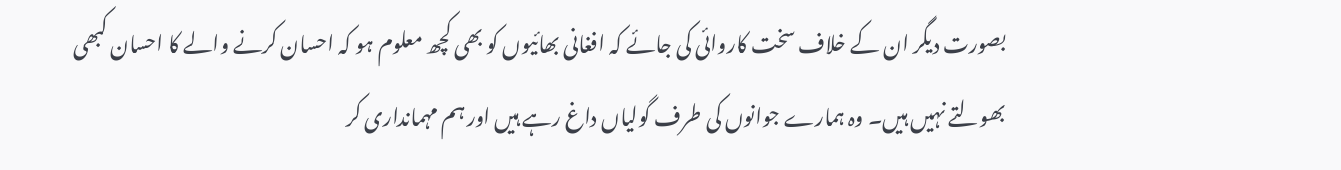بصورت دیگر ان کے خلاف سخت کاروائی کی جائے کہ افغانی بھائیوں کو بھی کچھ معلوم ہو کہ احسان کرنے والے کا احسان کبھی بھولتے نہیں ہیں۔ وہ ہمارے جوانوں کی طرف گولیاں داغ رہے ہیں اور ہم مہمانداری کر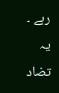رہے ۔ یہ تضاد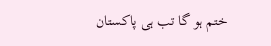ختم ہو گا تب ہی پاکستان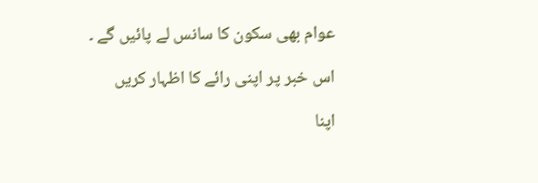عوام بھی سکون کا سانس لے پائیں گے ۔

اس خبر پر اپنی رائے کا اظہار کریں

اپنا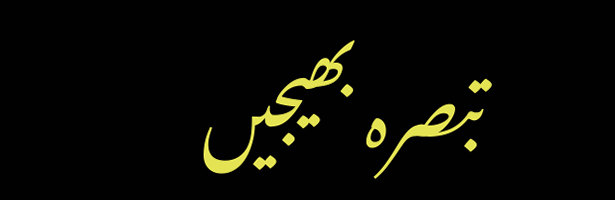تبصرہ بھیجیں